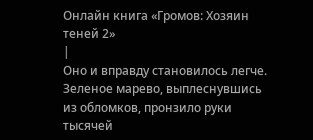Онлайн книга «Громов: Хозяин теней 2»
|
Оно и вправду становилось легче. Зеленое марево, выплеснувшись из обломков, пронзило руки тысячей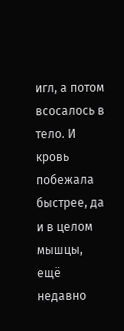игл, а потом всосалось в тело. И кровь побежала быстрее, да и в целом мышцы, ещё недавно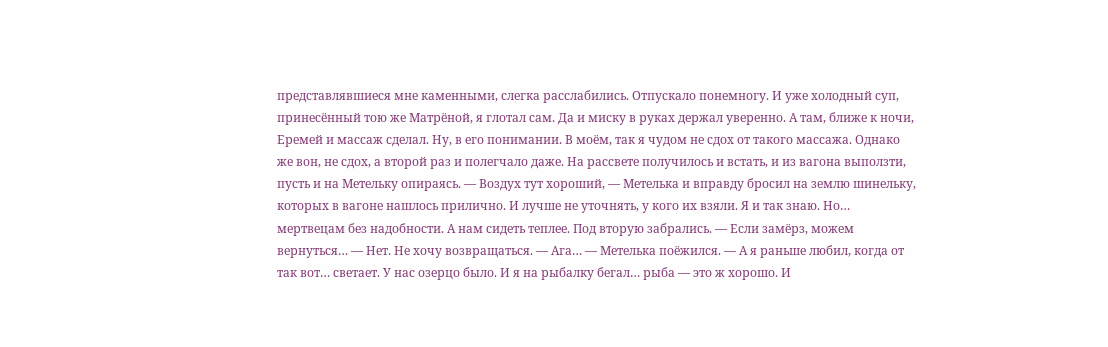представлявшиеся мне каменными, слегка расслабились. Отпускало понемногу. И уже холодный суп, принесённый тою же Матрёной, я глотал сам. Да и миску в руках держал уверенно. А там, ближе к ночи, Еремей и массаж сделал. Ну, в его понимании. В моём, так я чудом не сдох от такого массажа. Однако же вон, не сдох, а второй раз и полегчало даже. На рассвете получилось и встать, и из вагона выползти, пусть и на Метельку опираясь. — Воздух тут хороший, — Метелька и вправду бросил на землю шинельку, которых в вагоне нашлось прилично. И лучше не уточнять, у кого их взяли. Я и так знаю. Но… мертвецам без надобности. А нам сидеть теплее. Под вторую забрались. — Если замёрз, можем вернуться… — Нет. Не хочу возвращаться. — Ага… — Метелька поёжился. — А я раньше любил, когда от так вот… светает. У нас озерцо было. И я на рыбалку бегал… рыба — это ж хорошо. И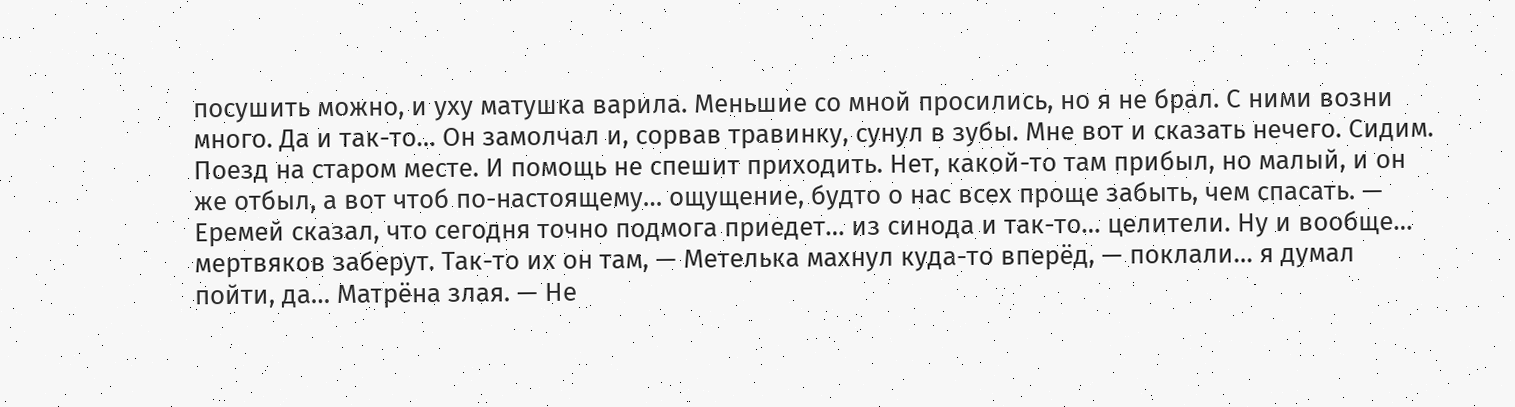посушить можно, и уху матушка варила. Меньшие со мной просились, но я не брал. С ними возни много. Да и так-то… Он замолчал и, сорвав травинку, сунул в зубы. Мне вот и сказать нечего. Сидим. Поезд на старом месте. И помощь не спешит приходить. Нет, какой-то там прибыл, но малый, и он же отбыл, а вот чтоб по-настоящему… ощущение, будто о нас всех проще забыть, чем спасать. — Еремей сказал, что сегодня точно подмога приедет… из синода и так-то… целители. Ну и вообще… мертвяков заберут. Так-то их он там, — Метелька махнул куда-то вперёд, — поклали… я думал пойти, да… Матрёна злая. — Не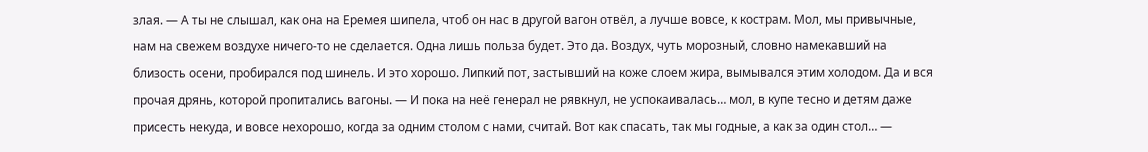злая. — А ты не слышал, как она на Еремея шипела, чтоб он нас в другой вагон отвёл, а лучше вовсе, к кострам. Мол, мы привычные, нам на свежем воздухе ничего-то не сделается. Одна лишь польза будет. Это да. Воздух, чуть морозный, словно намекавший на близость осени, пробирался под шинель. И это хорошо. Липкий пот, застывший на коже слоем жира, вымывался этим холодом. Да и вся прочая дрянь, которой пропитались вагоны. — И пока на неё генерал не рявкнул, не успокаивалась… мол, в купе тесно и детям даже присесть некуда, и вовсе нехорошо, когда за одним столом с нами, считай. Вот как спасать, так мы годные, а как за один стол… —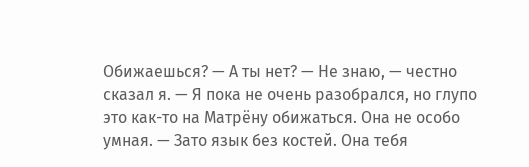Обижаешься? — А ты нет? — Не знаю, — честно сказал я. — Я пока не очень разобрался, но глупо это как-то на Матрёну обижаться. Она не особо умная. — Зато язык без костей. Она тебя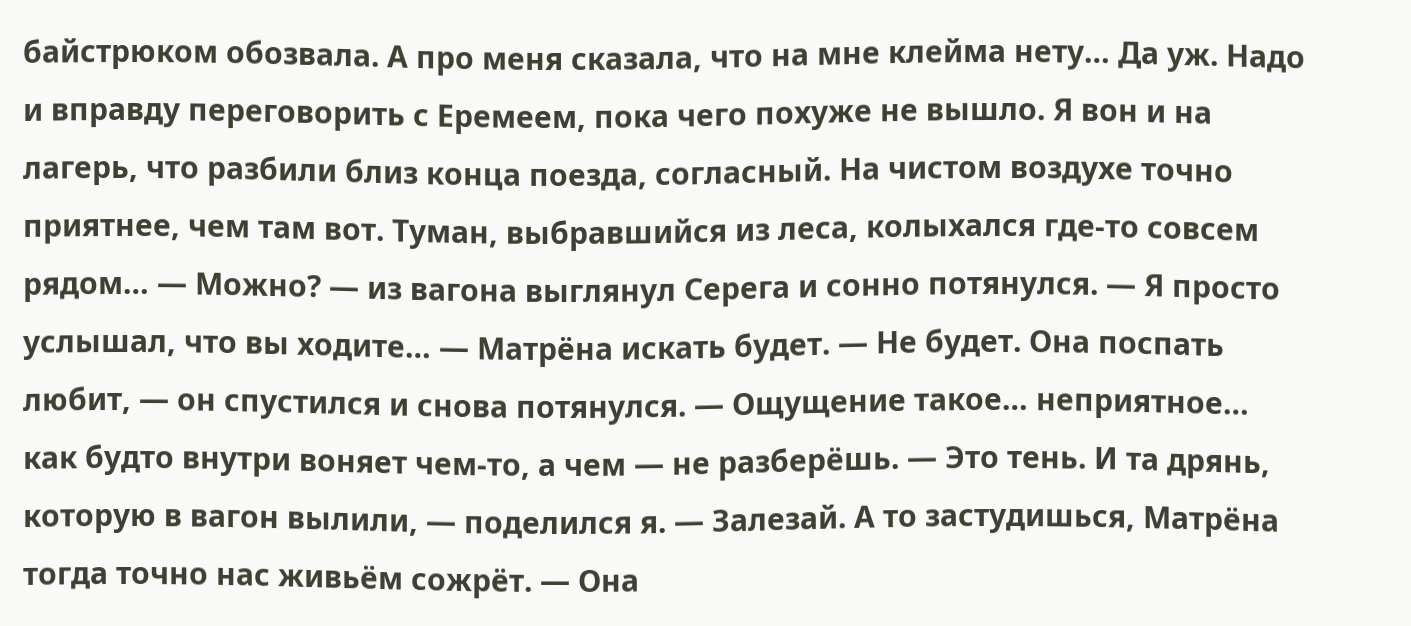байстрюком обозвала. А про меня сказала, что на мне клейма нету… Да уж. Надо и вправду переговорить с Еремеем, пока чего похуже не вышло. Я вон и на лагерь, что разбили близ конца поезда, согласный. На чистом воздухе точно приятнее, чем там вот. Туман, выбравшийся из леса, колыхался где-то совсем рядом… — Можно? — из вагона выглянул Серега и сонно потянулся. — Я просто услышал, что вы ходите… — Матрёна искать будет. — Не будет. Она поспать любит, — он спустился и снова потянулся. — Ощущение такое… неприятное… как будто внутри воняет чем-то, а чем — не разберёшь. — Это тень. И та дрянь, которую в вагон вылили, — поделился я. — Залезай. А то застудишься, Матрёна тогда точно нас живьём сожрёт. — Она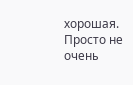хорошая. Просто не очень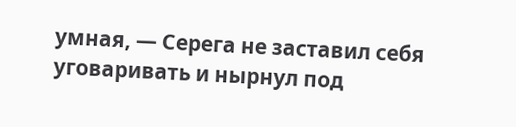умная, — Серега не заставил себя уговаривать и нырнул под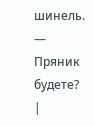шинель. — Пряник будете? |